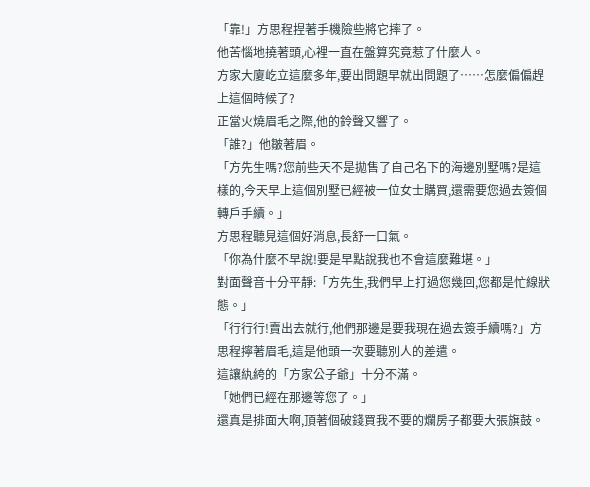「靠!」方思程捏著手機險些將它摔了。
他苦惱地撓著頭,心裡一直在盤算究竟惹了什麼人。
方家大廈屹立這麼多年,要出問題早就出問題了……怎麼偏偏趕上這個時候了?
正當火燒眉毛之際,他的鈴聲又響了。
「誰?」他皺著眉。
「方先生嗎?您前些天不是拋售了自己名下的海邊別墅嗎?是這樣的,今天早上這個別墅已經被一位女士購買,還需要您過去簽個轉戶手續。」
方思程聽見這個好消息,長舒一口氣。
「你為什麼不早說!要是早點說我也不會這麼難堪。」
對面聲音十分平靜:「方先生,我們早上打過您幾回,您都是忙線狀態。」
「行行行!賣出去就行,他們那邊是要我現在過去簽手續嗎?」方思程擰著眉毛,這是他頭一次要聽別人的差遣。
這讓紈絝的「方家公子爺」十分不滿。
「她們已經在那邊等您了。」
還真是排面大啊,頂著個破錢買我不要的爛房子都要大張旗鼓。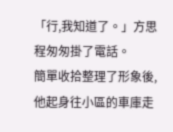「行,我知道了。」方思程匆匆掛了電話。
簡單收拾整理了形象後,他起身往小區的車庫走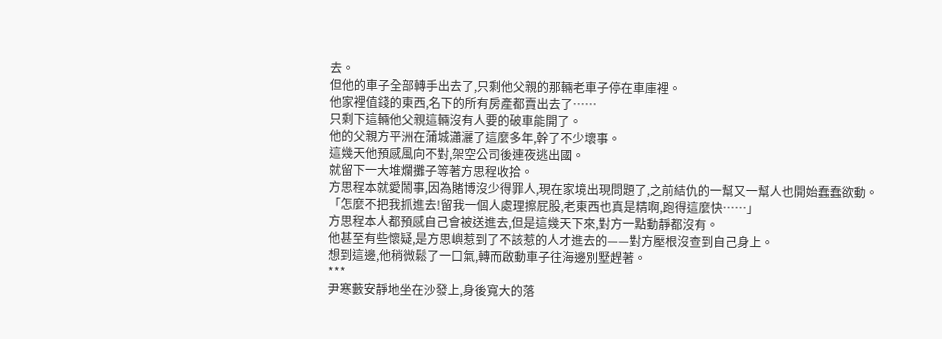去。
但他的車子全部轉手出去了,只剩他父親的那輛老車子停在車庫裡。
他家裡值錢的東西,名下的所有房產都賣出去了……
只剩下這輛他父親這輛沒有人要的破車能開了。
他的父親方平洲在蒲城瀟灑了這麼多年,幹了不少壞事。
這幾天他預感風向不對,架空公司後連夜逃出國。
就留下一大堆爛攤子等著方思程收拾。
方思程本就愛鬧事,因為賭博沒少得罪人,現在家境出現問題了,之前結仇的一幫又一幫人也開始蠢蠢欲動。
「怎麼不把我抓進去!留我一個人處理擦屁股,老東西也真是精啊,跑得這麼快……」
方思程本人都預感自己會被送進去,但是這幾天下來,對方一點動靜都沒有。
他甚至有些懷疑,是方思嶼惹到了不該惹的人才進去的——對方壓根沒查到自己身上。
想到這邊,他稍微鬆了一口氣,轉而啟動車子往海邊別墅趕著。
***
尹寒藪安靜地坐在沙發上,身後寬大的落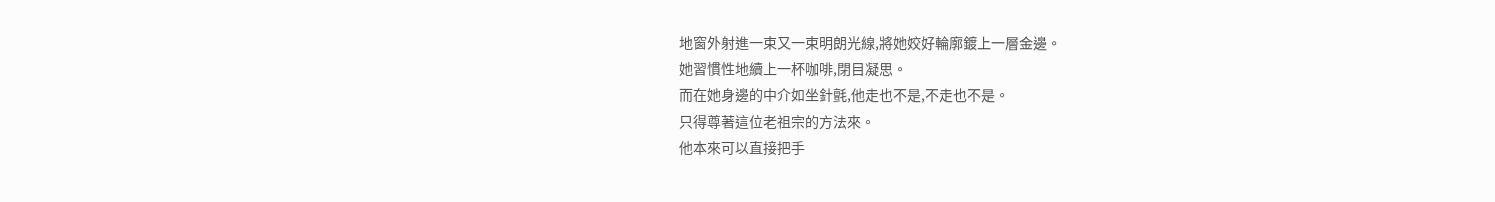地窗外射進一束又一束明朗光線,將她姣好輪廓鍍上一層金邊。
她習慣性地續上一杯咖啡,閉目凝思。
而在她身邊的中介如坐針氈,他走也不是,不走也不是。
只得尊著這位老祖宗的方法來。
他本來可以直接把手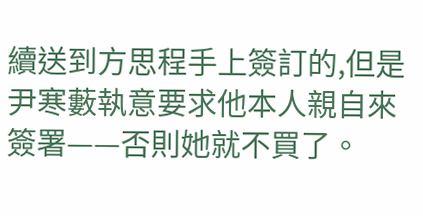續送到方思程手上簽訂的,但是尹寒藪執意要求他本人親自來簽署——否則她就不買了。